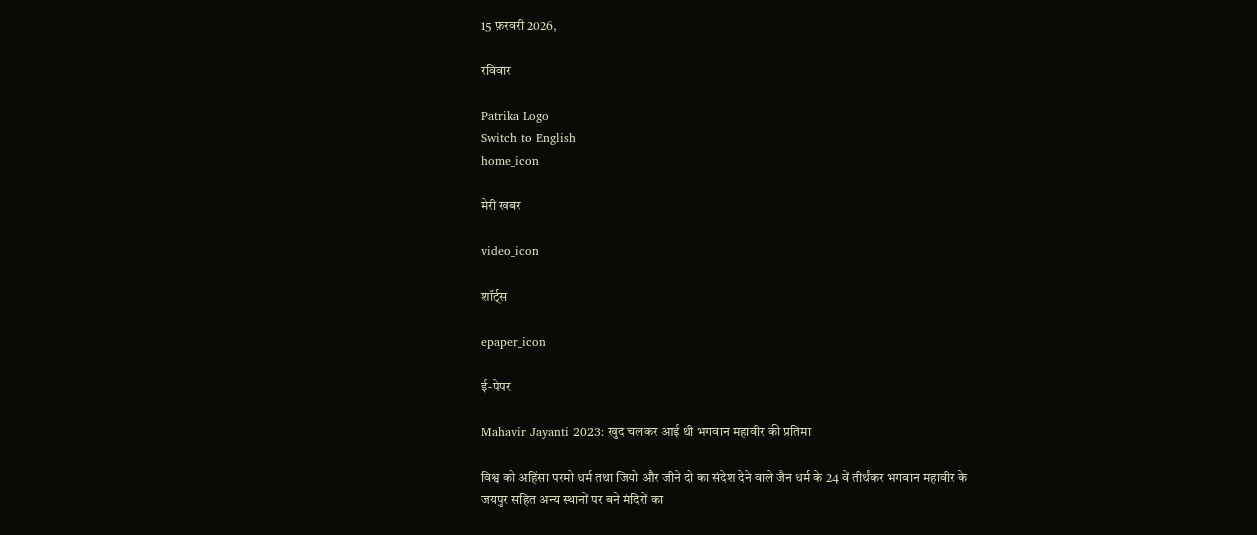15 फ़रवरी 2026,

रविवार

Patrika Logo
Switch to English
home_icon

मेरी खबर

video_icon

शॉर्ट्स

epaper_icon

ई-पेपर

Mahavir Jayanti 2023: खुद चलकर आई थी भगवान महावीर की प्रतिमा

विश्व को अहिंसा परमो धर्म तथा जियो और जीने दो का संदेश देने वाले जैन धर्म के 24 वें तीर्थंकर भगवान महावीर के जयपुर सहित अन्य स्थानों पर बने मंदिरों का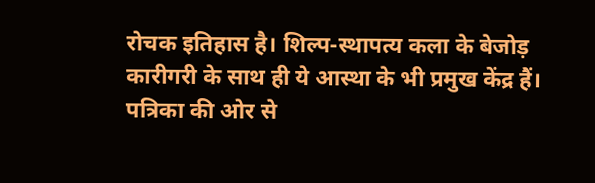रोचक इतिहास है। शिल्प-स्थापत्य कला के बेजोड़ कारीगरी के साथ ही ये आस्था के भी प्रमुख केंद्र हैं। पत्रिका की ओर से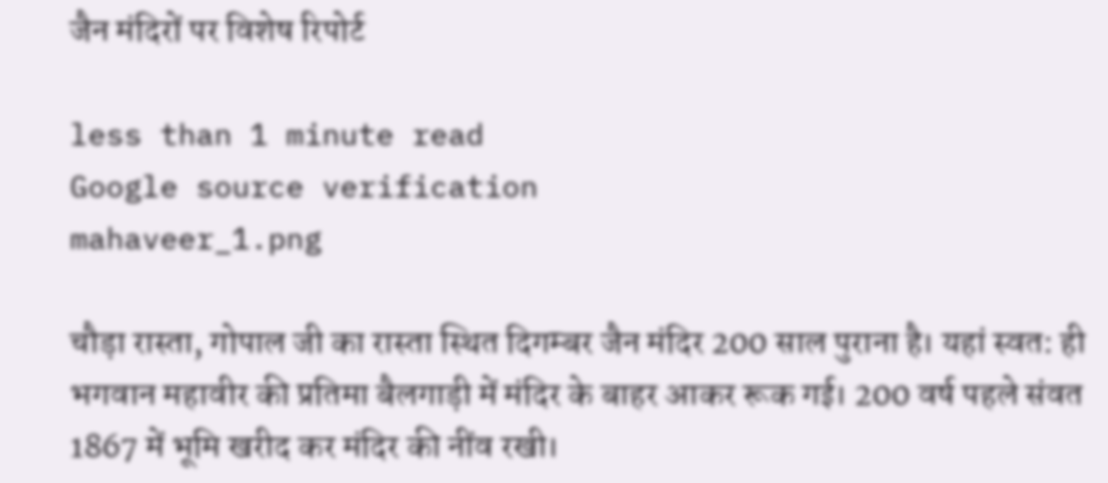जैन मंदिरों पर विशेष रिपोर्ट

less than 1 minute read
Google source verification
mahaveer_1.png

चौड़ा रास्ता, गोपाल जी का रास्ता स्थित दिगम्बर जैन मंदिर 200 साल पुराना है। यहां स्वत: ही भगवान महावीर की प्रतिमा बैलगाड़ी में मंदिर के बाहर आकर रूक गई। 200 वर्ष पहले संवत 1867 में भूमि खरीद कर मंदिर की नींव रखी।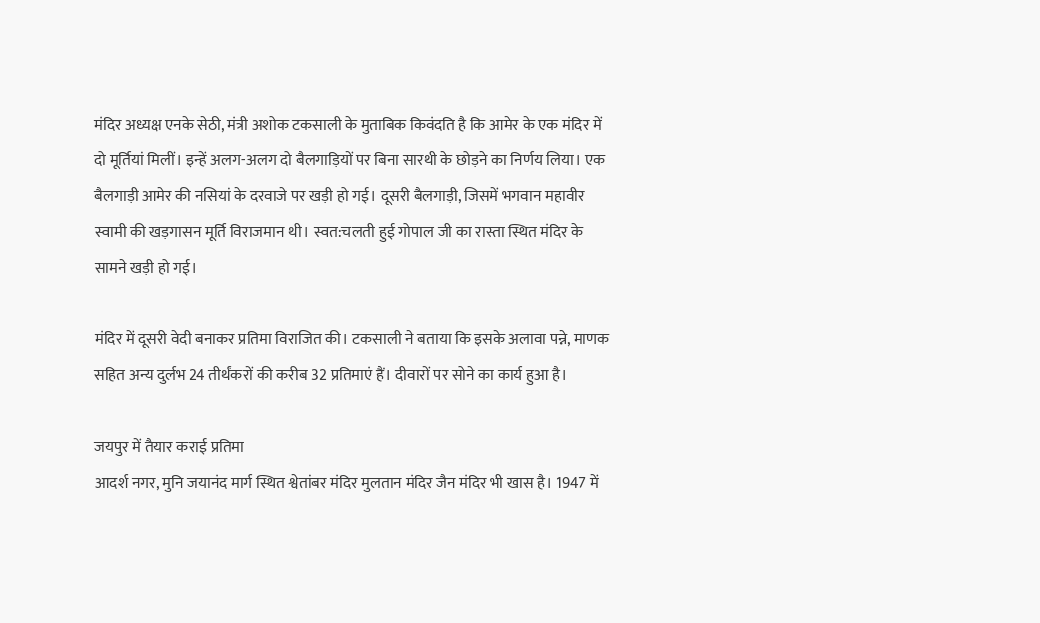मंदिर अध्यक्ष एनके सेठी, मंत्री अशोक टकसाली के मुताबिक किवंदति है कि आमेर के एक मंदिर में दो मूर्तियां मिलीं। इन्हें अलग-अलग दो बैलगाड़ियों पर बिना सारथी के छोड़ने का निर्णय लिया। एक बैलगाड़ी आमेर की नसियां के दरवाजे पर खड़ी हो गई। दूसरी बैलगाड़ी, जिसमें भगवान महावीर स्वामी की खड़गासन मूर्ति विराजमान थी। स्वत:चलती हुई गोपाल जी का रास्ता स्थित मंदिर के सामने खड़ी हो गई।

मंदिर में दूसरी वेदी बनाकर प्रतिमा विराजित की। टकसाली ने बताया कि इसके अलावा पन्ने, माणक सहित अन्य दुर्लभ 24 तीर्थंकरों की करीब 32 प्रतिमाएं हैं। दीवारों पर सोने का कार्य हुआ है।

जयपुर में तैयार कराई प्रतिमा
आदर्श नगर, मुनि जयानंद मार्ग स्थित श्वेतांबर मंदिर मुलतान मंदिर जैन मंदिर भी खास है। 1947 में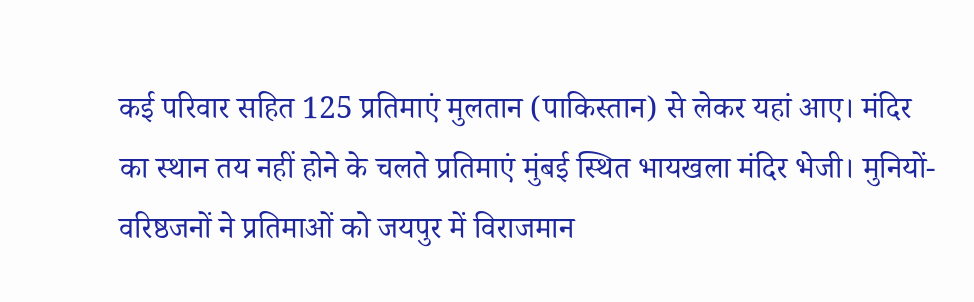कई परिवार सहित 125 प्रतिमाएं मुलतान (पाकिस्तान) से लेकर यहां आए। मंदिर का स्थान तय नहीं होने के चलते प्रतिमाएं मुंबई स्थित भायखला मंदिर भेजी। मुनियों-वरिष्ठजनों ने प्रतिमाओं को जयपुर में विराजमान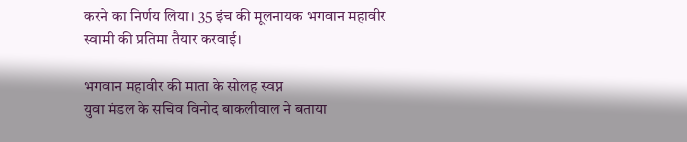करने का निर्णय लिया। 35 इंच की मूलनायक भगवान महावीर स्वामी की प्रतिमा तैयार करवाई।

भगवान महावीर की माता के सोलह स्वप्न
युवा मंडल के सचिव विनोद बाकलीवाल ने बताया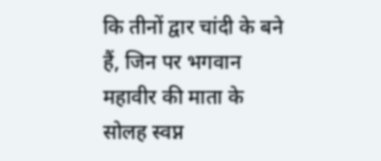कि तीनों द्वार चांदी के बने हैं, जिन पर भगवान महावीर की माता के सोलह स्वप्न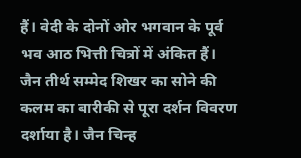हैं। वेदी के दोनों ओर भगवान के पूर्व भव आठ भित्ती चित्रों में अंकित हैं। जैन तीर्थ सम्मेद शिखर का सोने की कलम का बारीकी से पूरा दर्शन विवरण दर्शाया है। जैन चिन्ह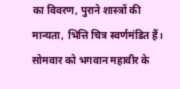का विवरण, पुराने शास्त्रों की मान्यता, भित्ति चित्र स्वर्णमंडित हैं। सोमवार को भगवान महावीर के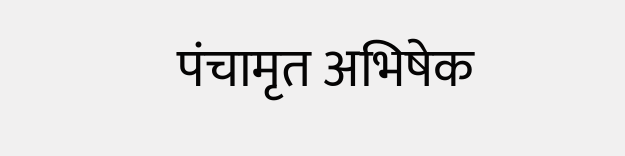पंचामृत अभिषेक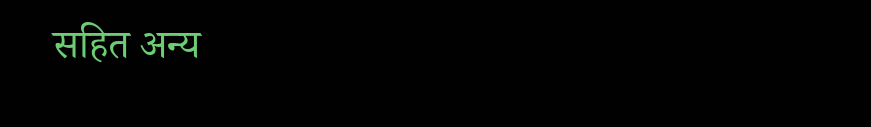सहित अन्य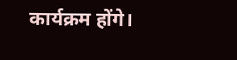कार्यक्रम होंगे।